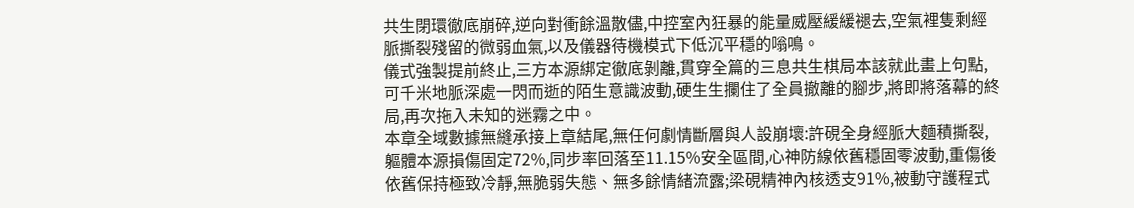共生閉環徹底崩碎,逆向對衝餘溫散儘,中控室內狂暴的能量威壓緩緩褪去,空氣裡隻剩經脈撕裂殘留的微弱血氣,以及儀器待機模式下低沉平穩的嗡鳴。
儀式強製提前終止,三方本源綁定徹底剝離,貫穿全篇的三息共生棋局本該就此畫上句點,可千米地脈深處一閃而逝的陌生意識波動,硬生生攔住了全員撤離的腳步,將即將落幕的終局,再次拖入未知的迷霧之中。
本章全域數據無縫承接上章結尾,無任何劇情斷層與人設崩壞:許硯全身經脈大麵積撕裂,軀體本源損傷固定72%,同步率回落至11.15%安全區間,心神防線依舊穩固零波動,重傷後依舊保持極致冷靜,無脆弱失態、無多餘情緒流露;梁硯精神內核透支91%,被動守護程式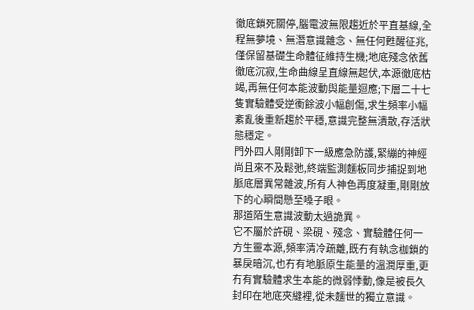徹底鎖死關停,腦電波無限趨近於平直基線,全程無夢境、無潛意識雜念、無任何甦醒征兆,僅保留基礎生命體征維持生機;地底殘念依舊徹底沉寂,生命曲線呈直線無起伏,本源徹底枯竭,再無任何本能波動與能量迴應;下層二十七隻實驗體受逆衝餘波小幅創傷,求生頻率小幅紊亂後重新趨於平穩,意識完整無潰散,存活狀態穩定。
門外四人剛剛卸下一級應急防護,緊繃的神經尚且來不及鬆弛,終端監測麵板同步捕捉到地脈底層異常雜波,所有人神色再度凝重,剛剛放下的心瞬間懸至嗓子眼。
那道陌生意識波動太過詭異。
它不屬於許硯、梁硯、殘念、實驗體任何一方生靈本源,頻率清冷疏離,既冇有執念枷鎖的暴戾暗沉,也冇有地脈原生能量的溫潤厚重,更冇有實驗體求生本能的微弱悸動,像是被長久封印在地底夾縫裡,從未麵世的獨立意識。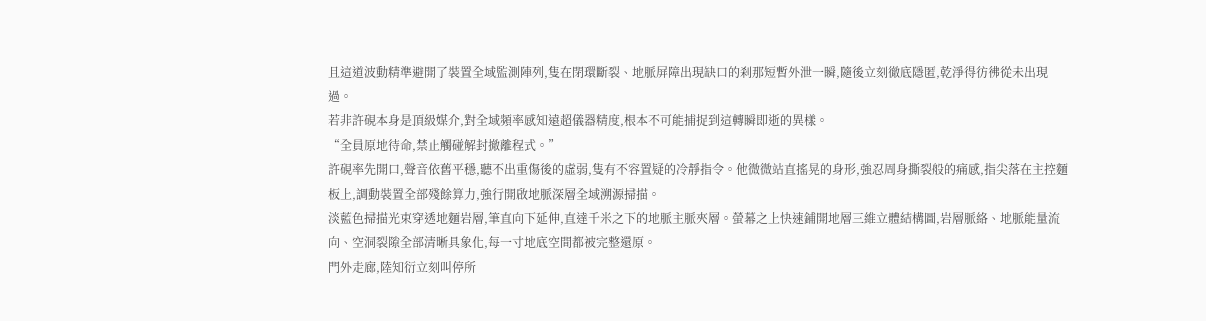且這道波動精準避開了裝置全域監測陣列,隻在閉環斷裂、地脈屏障出現缺口的刹那短暫外泄一瞬,隨後立刻徹底隱匿,乾淨得彷彿從未出現過。
若非許硯本身是頂級媒介,對全域頻率感知遠超儀器精度,根本不可能捕捉到這轉瞬即逝的異樣。
“全員原地待命,禁止觸碰解封撤離程式。”
許硯率先開口,聲音依舊平穩,聽不出重傷後的虛弱,隻有不容置疑的冷靜指令。他微微站直搖晃的身形,強忍周身撕裂般的痛感,指尖落在主控麵板上,調動裝置全部殘餘算力,強行開啟地脈深層全域溯源掃描。
淡藍色掃描光束穿透地麵岩層,筆直向下延伸,直達千米之下的地脈主脈夾層。螢幕之上快速鋪開地層三維立體結構圖,岩層脈絡、地脈能量流向、空洞裂隙全部清晰具象化,每一寸地底空間都被完整還原。
門外走廊,陸知衍立刻叫停所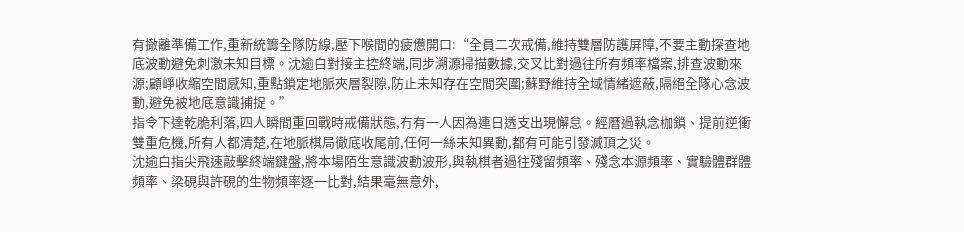有撤離準備工作,重新統籌全隊防線,壓下喉間的疲憊開口:“全員二次戒備,維持雙層防護屏障,不要主動探查地底波動避免刺激未知目標。沈逾白對接主控終端,同步溯源掃描數據,交叉比對過往所有頻率檔案,排查波動來源;顧崢收縮空間感知,重點鎖定地脈夾層裂隙,防止未知存在空間突圍;蘇野維持全域情緒遮蔽,隔絕全隊心念波動,避免被地底意識捕捉。”
指令下達乾脆利落,四人瞬間重回戰時戒備狀態,冇有一人因為連日透支出現懈怠。經曆過執念枷鎖、提前逆衝雙重危機,所有人都清楚,在地脈棋局徹底收尾前,任何一絲未知異動,都有可能引發滅頂之災。
沈逾白指尖飛速敲擊終端鍵盤,將本場陌生意識波動波形,與執棋者過往殘留頻率、殘念本源頻率、實驗體群體頻率、梁硯與許硯的生物頻率逐一比對,結果毫無意外,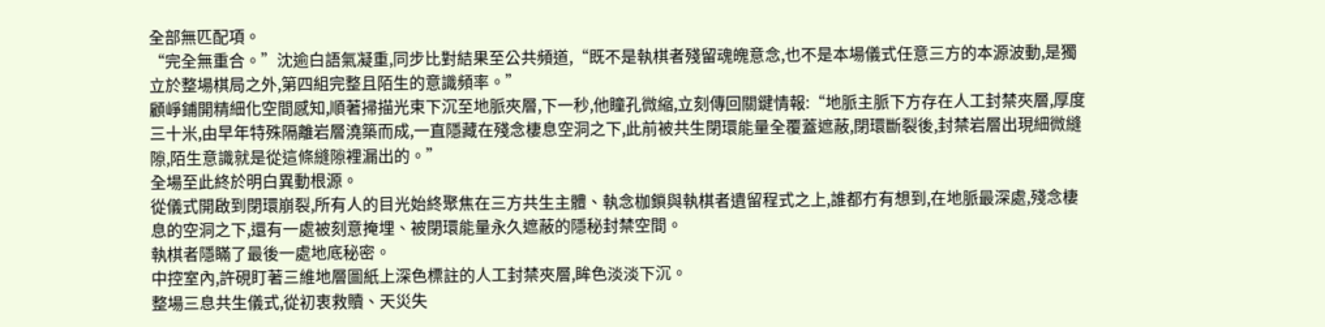全部無匹配項。
“完全無重合。”沈逾白語氣凝重,同步比對結果至公共頻道,“既不是執棋者殘留魂魄意念,也不是本場儀式任意三方的本源波動,是獨立於整場棋局之外,第四組完整且陌生的意識頻率。”
顧崢鋪開精細化空間感知,順著掃描光束下沉至地脈夾層,下一秒,他瞳孔微縮,立刻傳回關鍵情報:“地脈主脈下方存在人工封禁夾層,厚度三十米,由早年特殊隔離岩層澆築而成,一直隱藏在殘念棲息空洞之下,此前被共生閉環能量全覆蓋遮蔽,閉環斷裂後,封禁岩層出現細微縫隙,陌生意識就是從這條縫隙裡漏出的。”
全場至此終於明白異動根源。
從儀式開啟到閉環崩裂,所有人的目光始終聚焦在三方共生主體、執念枷鎖與執棋者遺留程式之上,誰都冇有想到,在地脈最深處,殘念棲息的空洞之下,還有一處被刻意掩埋、被閉環能量永久遮蔽的隱秘封禁空間。
執棋者隱瞞了最後一處地底秘密。
中控室內,許硯盯著三維地層圖紙上深色標註的人工封禁夾層,眸色淡淡下沉。
整場三息共生儀式,從初衷救贖、天災失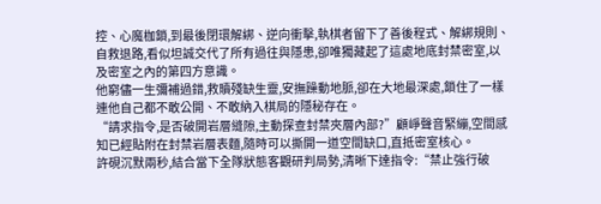控、心魔枷鎖,到最後閉環解綁、逆向衝擊,執棋者留下了善後程式、解綁規則、自救退路,看似坦誠交代了所有過往與隱患,卻唯獨藏起了這處地底封禁密室,以及密室之內的第四方意識。
他窮儘一生彌補過錯,救贖殘缺生靈,安撫躁動地脈,卻在大地最深處,鎖住了一樣連他自己都不敢公開、不敢納入棋局的隱秘存在。
“請求指令,是否破開岩層縫隙,主動探查封禁夾層內部?”顧崢聲音緊繃,空間感知已經貼附在封禁岩層表麵,隨時可以撕開一道空間缺口,直抵密室核心。
許硯沉默兩秒,結合當下全隊狀態客觀研判局勢,清晰下達指令:“禁止強行破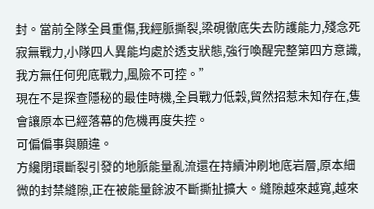封。當前全隊全員重傷,我經脈撕裂,梁硯徹底失去防護能力,殘念死寂無戰力,小隊四人異能均處於透支狀態,強行喚醒完整第四方意識,我方無任何兜底戰力,風險不可控。”
現在不是探查隱秘的最佳時機,全員戰力低穀,貿然招惹未知存在,隻會讓原本已經落幕的危機再度失控。
可偏偏事與願違。
方纔閉環斷裂引發的地脈能量亂流還在持續沖刷地底岩層,原本細微的封禁縫隙,正在被能量餘波不斷撕扯擴大。縫隙越來越寬,越來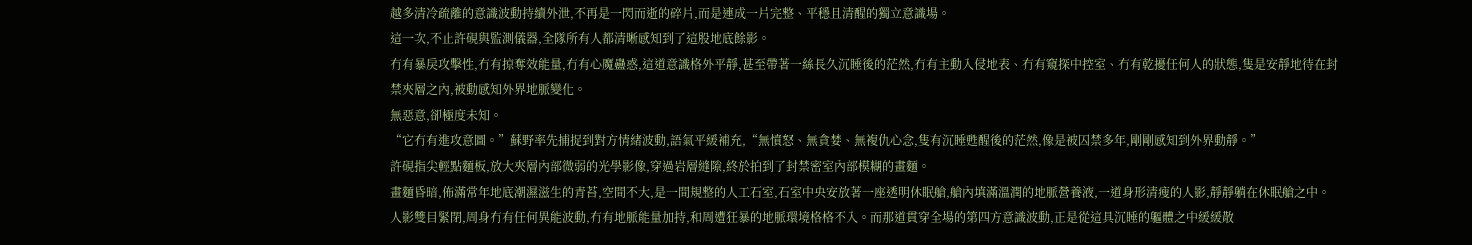越多清冷疏離的意識波動持續外泄,不再是一閃而逝的碎片,而是連成一片完整、平穩且清醒的獨立意識場。
這一次,不止許硯與監測儀器,全隊所有人都清晰感知到了這股地底餘影。
冇有暴戾攻擊性,冇有掠奪效能量,冇有心魔蠱惑,這道意識格外平靜,甚至帶著一絲長久沉睡後的茫然,冇有主動入侵地表、冇有窺探中控室、冇有乾擾任何人的狀態,隻是安靜地待在封禁夾層之內,被動感知外界地脈變化。
無惡意,卻極度未知。
“它冇有進攻意圖。”蘇野率先捕捉到對方情緒波動,語氣平緩補充,“無憤怒、無貪婪、無複仇心念,隻有沉睡甦醒後的茫然,像是被囚禁多年,剛剛感知到外界動靜。”
許硯指尖輕點麵板,放大夾層內部微弱的光學影像,穿過岩層縫隙,終於拍到了封禁密室內部模糊的畫麵。
畫麵昏暗,佈滿常年地底潮濕滋生的青苔,空間不大,是一間規整的人工石室,石室中央安放著一座透明休眠艙,艙內填滿溫潤的地脈營養液,一道身形清瘦的人影,靜靜躺在休眠艙之中。
人影雙目緊閉,周身冇有任何異能波動,冇有地脈能量加持,和周遭狂暴的地脈環境格格不入。而那道貫穿全場的第四方意識波動,正是從這具沉睡的軀體之中緩緩散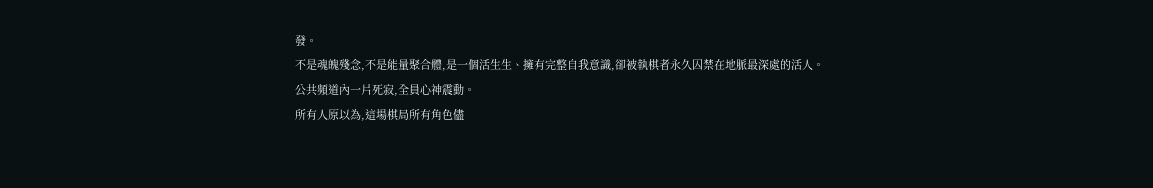發。
不是魂魄殘念,不是能量聚合體,是一個活生生、擁有完整自我意識,卻被執棋者永久囚禁在地脈最深處的活人。
公共頻道內一片死寂,全員心神震動。
所有人原以為,這場棋局所有角色儘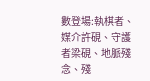數登場:執棋者、媒介許硯、守護者梁硯、地脈殘念、殘